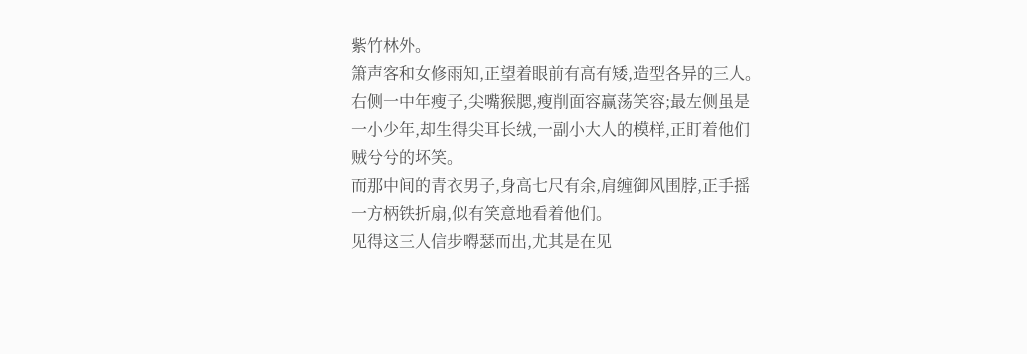紫竹林外。
箫声客和女修雨知,正望着眼前有高有矮,造型各异的三人。
右侧一中年瘦子,尖嘴猴腮,瘦削面容赢荡笑容;最左侧虽是一小少年,却生得尖耳长绒,一副小大人的模样,正盯着他们贼兮兮的坏笑。
而那中间的青衣男子,身高七尺有余,肩缠御风围脖,正手摇一方柄铁折扇,似有笑意地看着他们。
见得这三人信步嘚瑟而出,尤其是在见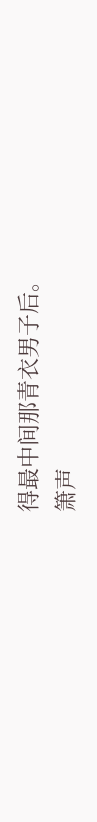得最中间那青衣男子后。
箫声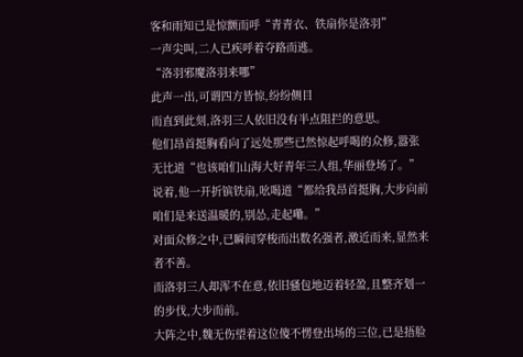客和雨知已是惊颤而呼“青青衣、铁扇你是洛羽”
一声尖叫,二人已疾呼着夺路而逃。
“洛羽邪魔洛羽来哪”
此声一出,可谓四方皆惊,纷纷侧目
而直到此刻,洛羽三人依旧没有半点阻拦的意思。
他们昂首挺胸看向了远处那些已然惊起呼喝的众修,嚣张无比道“也该咱们山海大好青年三人组,华丽登场了。”
说着,他一开折镔铁扇,吆喝道“都给我昂首挺胸,大步向前咱们是来送温暖的,别怂,走起嘞。”
对面众修之中,已瞬间穿梭而出数名强者,激近而来,显然来者不善。
而洛羽三人却浑不在意,依旧骚包地迈着轻盈,且整齐划一的步伐,大步而前。
大阵之中,魏无伤望着这位傻不愣登出场的三位,已是捂脸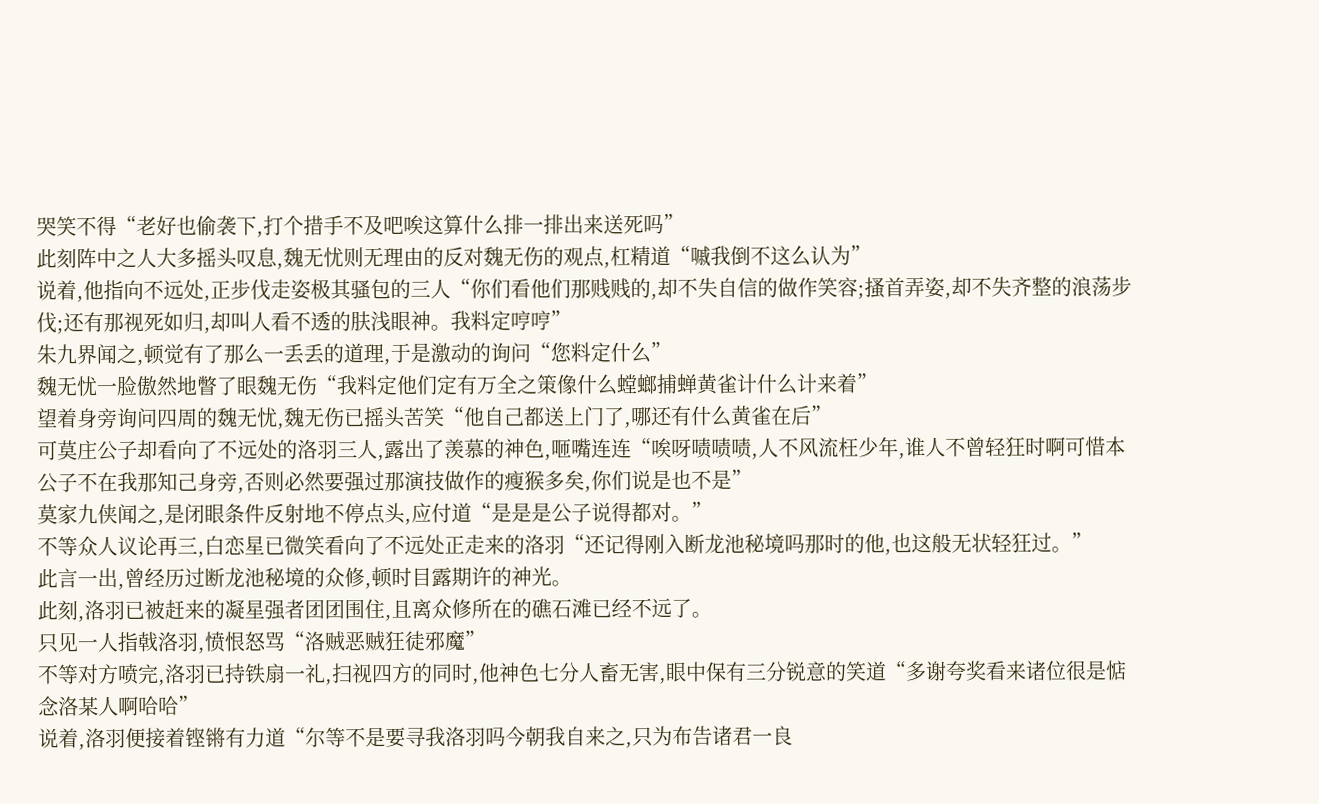哭笑不得“老好也偷袭下,打个措手不及吧唉这算什么排一排出来送死吗”
此刻阵中之人大多摇头叹息,魏无忧则无理由的反对魏无伤的观点,杠精道“嘁我倒不这么认为”
说着,他指向不远处,正步伐走姿极其骚包的三人“你们看他们那贱贱的,却不失自信的做作笑容;搔首弄姿,却不失齐整的浪荡步伐;还有那视死如归,却叫人看不透的肤浅眼神。我料定哼哼”
朱九界闻之,顿觉有了那么一丢丢的道理,于是激动的询问“您料定什么”
魏无忧一脸傲然地瞥了眼魏无伤“我料定他们定有万全之策像什么螳螂捕蝉黄雀计什么计来着”
望着身旁询问四周的魏无忧,魏无伤已摇头苦笑“他自己都送上门了,哪还有什么黄雀在后”
可莫庄公子却看向了不远处的洛羽三人,露出了羡慕的神色,咂嘴连连“唉呀啧啧啧,人不风流枉少年,谁人不曾轻狂时啊可惜本公子不在我那知己身旁,否则必然要强过那演技做作的瘦猴多矣,你们说是也不是”
莫家九侠闻之,是闭眼条件反射地不停点头,应付道“是是是公子说得都对。”
不等众人议论再三,白恋星已微笑看向了不远处正走来的洛羽“还记得刚入断龙池秘境吗那时的他,也这般无状轻狂过。”
此言一出,曾经历过断龙池秘境的众修,顿时目露期许的神光。
此刻,洛羽已被赶来的凝星强者团团围住,且离众修所在的礁石滩已经不远了。
只见一人指戟洛羽,愤恨怒骂“洛贼恶贼狂徒邪魔”
不等对方喷完,洛羽已持铁扇一礼,扫视四方的同时,他神色七分人畜无害,眼中保有三分锐意的笑道“多谢夸奖看来诸位很是惦念洛某人啊哈哈”
说着,洛羽便接着铿锵有力道“尔等不是要寻我洛羽吗今朝我自来之,只为布告诸君一良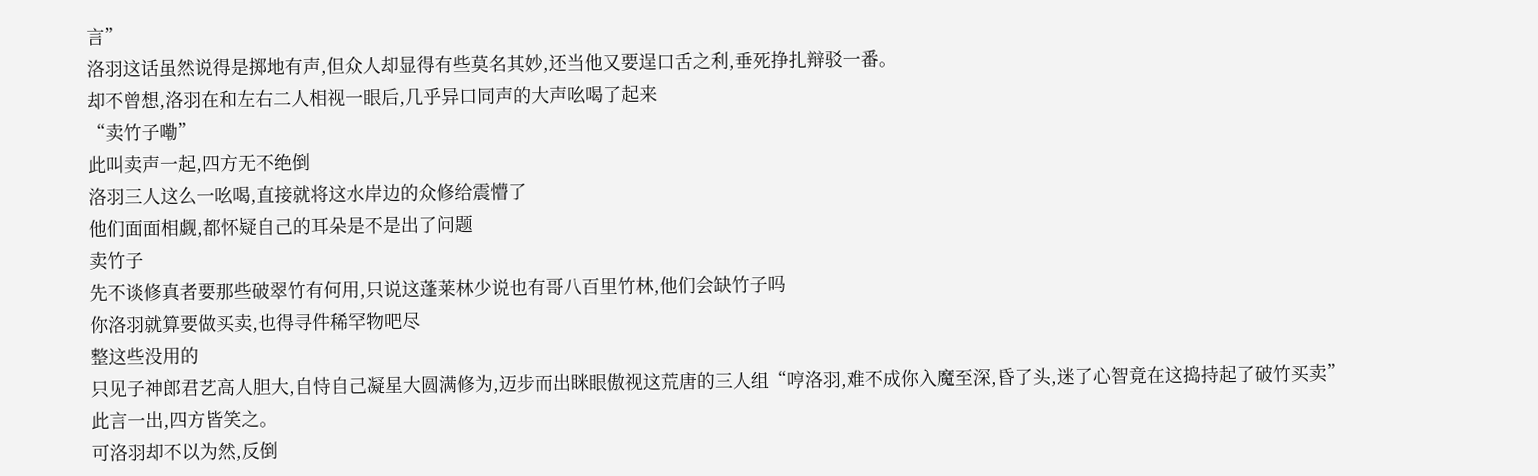言”
洛羽这话虽然说得是掷地有声,但众人却显得有些莫名其妙,还当他又要逞口舌之利,垂死挣扎辩驳一番。
却不曾想,洛羽在和左右二人相视一眼后,几乎异口同声的大声吆喝了起来
“卖竹子嘞”
此叫卖声一起,四方无不绝倒
洛羽三人这么一吆喝,直接就将这水岸边的众修给震懵了
他们面面相觑,都怀疑自己的耳朵是不是出了问题
卖竹子
先不谈修真者要那些破翠竹有何用,只说这蓬莱林少说也有哥八百里竹林,他们会缺竹子吗
你洛羽就算要做买卖,也得寻件稀罕物吧尽
整这些没用的
只见子神郎君艺高人胆大,自恃自己凝星大圆满修为,迈步而出眯眼傲视这荒唐的三人组“哼洛羽,难不成你入魔至深,昏了头,迷了心智竟在这捣持起了破竹买卖”
此言一出,四方皆笑之。
可洛羽却不以为然,反倒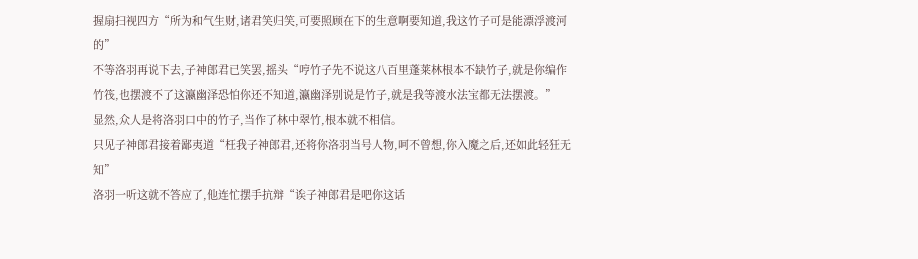握扇扫视四方“所为和气生财,诸君笑归笑,可要照顾在下的生意啊要知道,我这竹子可是能漂浮渡河的”
不等洛羽再说下去,子神郎君已笑罢,摇头“哼竹子先不说这八百里蓬莱林根本不缺竹子,就是你编作竹筏,也摆渡不了这瀛幽泽恐怕你还不知道,瀛幽泽别说是竹子,就是我等渡水法宝都无法摆渡。”
显然,众人是将洛羽口中的竹子,当作了林中翠竹,根本就不相信。
只见子神郎君接着鄙夷道“枉我子神郎君,还将你洛羽当号人物,呵不曾想,你入魔之后,还如此轻狂无知”
洛羽一听这就不答应了,他连忙摆手抗辩“诶子神郎君是吧你这话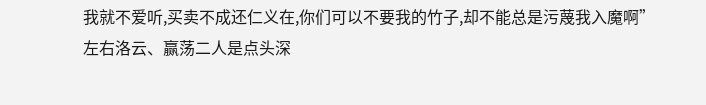我就不爱听,买卖不成还仁义在,你们可以不要我的竹子,却不能总是污蔑我入魔啊”
左右洛云、赢荡二人是点头深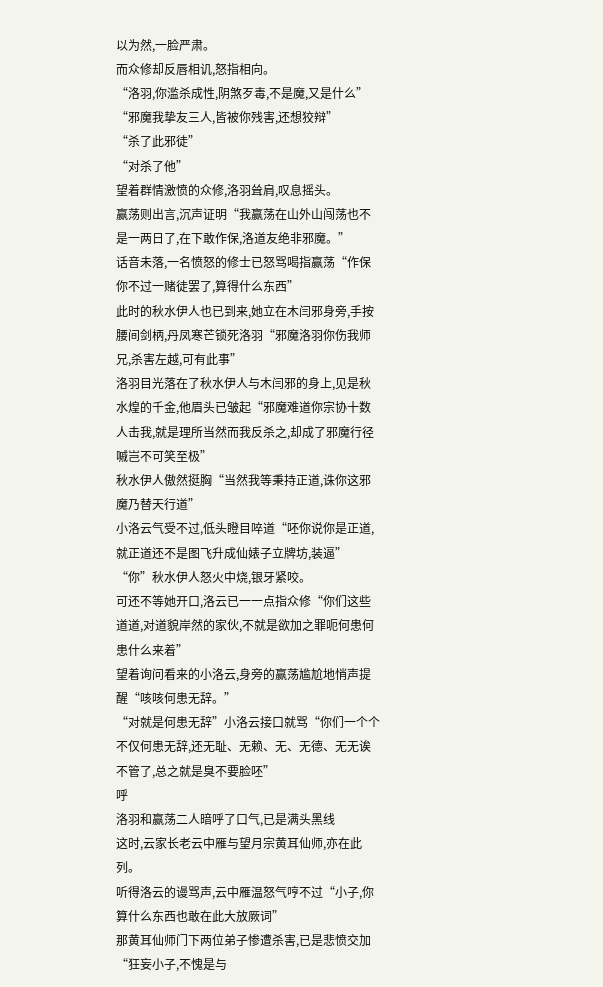以为然,一脸严肃。
而众修却反唇相讥,怒指相向。
“洛羽,你滥杀成性,阴煞歹毒,不是魔,又是什么”
“邪魔我挚友三人,皆被你残害,还想狡辩”
“杀了此邪徒”
“对杀了他”
望着群情激愤的众修,洛羽耸肩,叹息摇头。
赢荡则出言,沉声证明“我赢荡在山外山闯荡也不是一两日了,在下敢作保,洛道友绝非邪魔。”
话音未落,一名愤怒的修士已怒骂喝指赢荡“作保你不过一赌徒罢了,算得什么东西”
此时的秋水伊人也已到来,她立在木闫邪身旁,手按腰间剑柄,丹凤寒芒锁死洛羽“邪魔洛羽你伤我师兄,杀害左越,可有此事”
洛羽目光落在了秋水伊人与木闫邪的身上,见是秋水煌的千金,他眉头已皱起“邪魔难道你宗协十数人击我,就是理所当然而我反杀之,却成了邪魔行径嘁岂不可笑至极”
秋水伊人傲然挺胸“当然我等秉持正道,诛你这邪魔乃替天行道”
小洛云气受不过,低头瞪目啐道“呸你说你是正道,就正道还不是图飞升成仙婊子立牌坊,装逼”
“你”秋水伊人怒火中烧,银牙紧咬。
可还不等她开口,洛云已一一点指众修“你们这些道道,对道貌岸然的家伙,不就是欲加之罪呃何患何患什么来着”
望着询问看来的小洛云,身旁的赢荡尴尬地悄声提醒“咳咳何患无辞。”
“对就是何患无辞”小洛云接口就骂“你们一个个不仅何患无辞,还无耻、无赖、无、无德、无无诶不管了,总之就是臭不要脸呸”
呼
洛羽和赢荡二人暗呼了口气,已是满头黑线
这时,云家长老云中雁与望月宗黄耳仙师,亦在此列。
听得洛云的谩骂声,云中雁温怒气哼不过“小子,你算什么东西也敢在此大放厥词”
那黄耳仙师门下两位弟子惨遭杀害,已是悲愤交加“狂妄小子,不愧是与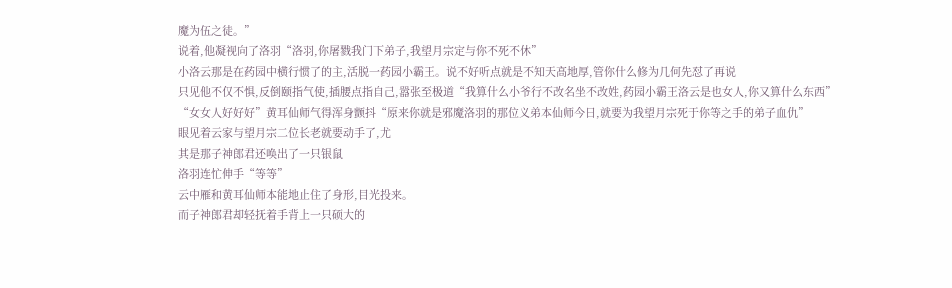魔为伍之徒。”
说着,他凝视向了洛羽“洛羽,你屠戮我门下弟子,我望月宗定与你不死不休”
小洛云那是在药园中横行惯了的主,活脱一药园小霸王。说不好听点就是不知天高地厚,管你什么修为几何先怼了再说
只见他不仅不惧,反倒颐指气使,插腰点指自己,嚣张至极道“我算什么小爷行不改名坐不改姓,药园小霸王洛云是也女人,你又算什么东西”
“女女人好好好”黄耳仙师气得浑身颤抖“原来你就是邪魔洛羽的那位义弟本仙师今日,就要为我望月宗死于你等之手的弟子血仇”
眼见着云家与望月宗二位长老就要动手了,尤
其是那子神郎君还唤出了一只银鼠
洛羽连忙伸手“等等”
云中雁和黄耳仙师本能地止住了身形,目光投来。
而子神郎君却轻抚着手背上一只硕大的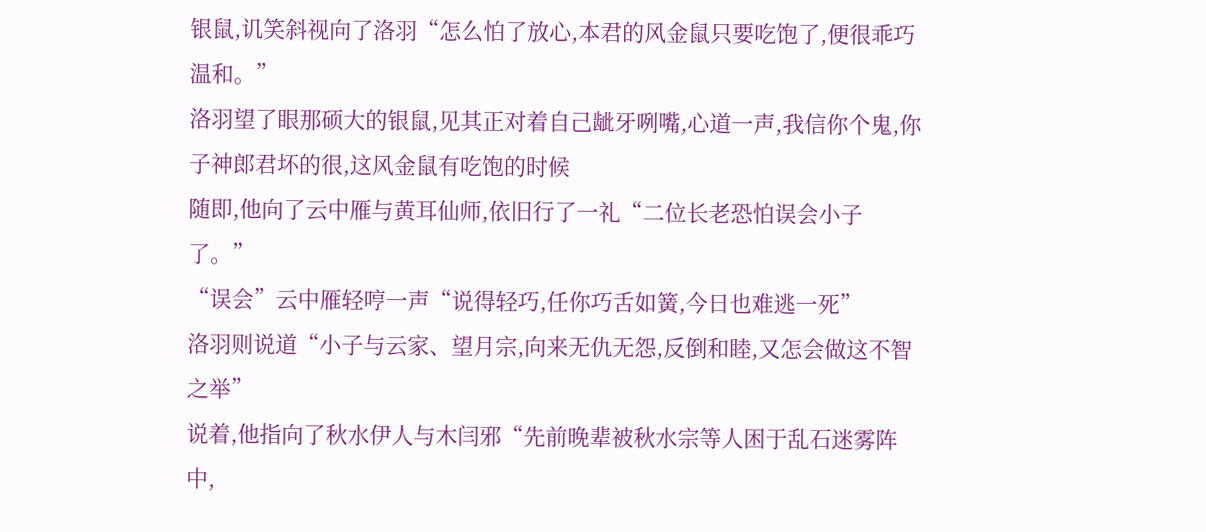银鼠,讥笑斜视向了洛羽“怎么怕了放心,本君的风金鼠只要吃饱了,便很乖巧温和。”
洛羽望了眼那硕大的银鼠,见其正对着自己龇牙咧嘴,心道一声,我信你个鬼,你子神郎君坏的很,这风金鼠有吃饱的时候
随即,他向了云中雁与黄耳仙师,依旧行了一礼“二位长老恐怕误会小子了。”
“误会”云中雁轻哼一声“说得轻巧,任你巧舌如簧,今日也难逃一死”
洛羽则说道“小子与云家、望月宗,向来无仇无怨,反倒和睦,又怎会做这不智之举”
说着,他指向了秋水伊人与木闫邪“先前晚辈被秋水宗等人困于乱石迷雾阵中,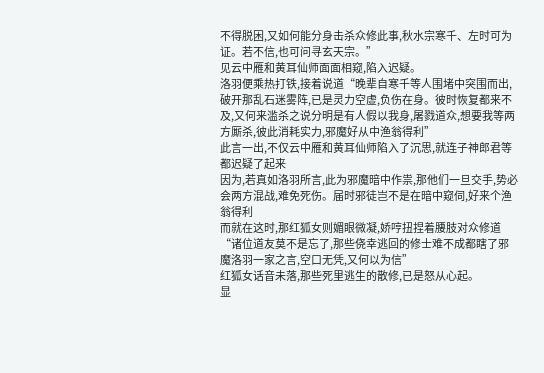不得脱困,又如何能分身击杀众修此事,秋水宗寒千、左时可为证。若不信,也可问寻玄天宗。”
见云中雁和黄耳仙师面面相窥,陷入迟疑。
洛羽便乘热打铁,接着说道“晚辈自寒千等人围堵中突围而出,破开那乱石迷雾阵,已是灵力空虚,负伤在身。彼时恢复都来不及,又何来滥杀之说分明是有人假以我身,屠戮道众,想要我等两方厮杀,彼此消耗实力,邪魔好从中渔翁得利”
此言一出,不仅云中雁和黄耳仙师陷入了沉思,就连子神郎君等都迟疑了起来
因为,若真如洛羽所言,此为邪魔暗中作祟,那他们一旦交手,势必会两方混战,难免死伤。届时邪徒岂不是在暗中窥伺,好来个渔翁得利
而就在这时,那红狐女则媚眼微凝,娇哼扭捏着腰肢对众修道“诸位道友莫不是忘了,那些侥幸逃回的修士难不成都瞎了邪魔洛羽一家之言,空口无凭,又何以为信”
红狐女话音未落,那些死里逃生的散修,已是怒从心起。
显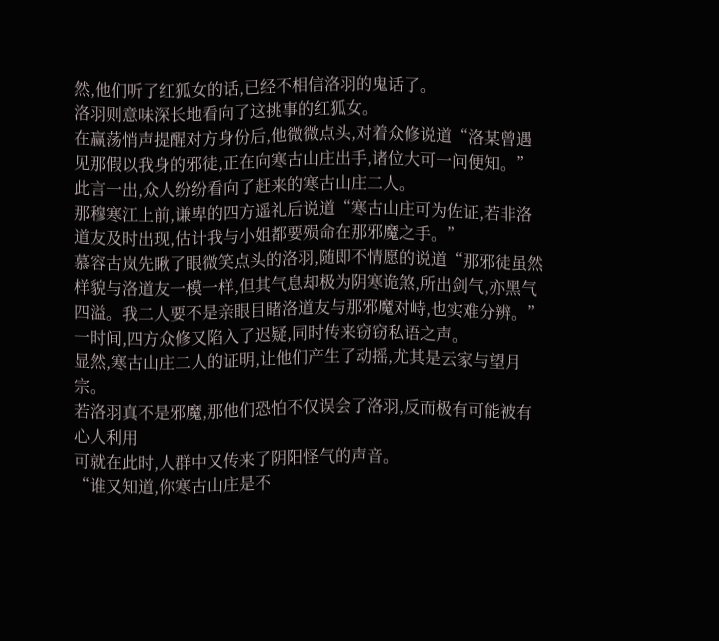然,他们听了红狐女的话,已经不相信洛羽的鬼话了。
洛羽则意味深长地看向了这挑事的红狐女。
在赢荡悄声提醒对方身份后,他微微点头,对着众修说道“洛某曾遇见那假以我身的邪徒,正在向寒古山庄出手,诸位大可一问便知。”
此言一出,众人纷纷看向了赶来的寒古山庄二人。
那穆寒江上前,谦卑的四方遥礼后说道“寒古山庄可为佐证,若非洛道友及时出现,估计我与小姐都要殒命在那邪魔之手。”
慕容古岚先瞅了眼微笑点头的洛羽,随即不情愿的说道“那邪徒虽然样貌与洛道友一模一样,但其气息却极为阴寒诡煞,所出剑气,亦黑气四溢。我二人要不是亲眼目睹洛道友与那邪魔对峙,也实难分辨。”
一时间,四方众修又陷入了迟疑,同时传来窃窃私语之声。
显然,寒古山庄二人的证明,让他们产生了动摇,尤其是云家与望月宗。
若洛羽真不是邪魔,那他们恐怕不仅误会了洛羽,反而极有可能被有心人利用
可就在此时,人群中又传来了阴阳怪气的声音。
“谁又知道,你寒古山庄是不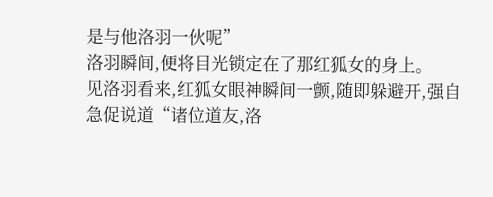是与他洛羽一伙呢”
洛羽瞬间,便将目光锁定在了那红狐女的身上。
见洛羽看来,红狐女眼神瞬间一颤,随即躲避开,强自急促说道“诸位道友,洛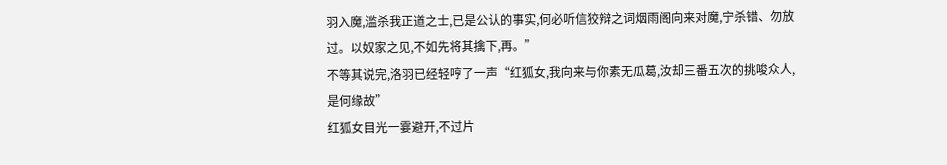羽入魔,滥杀我正道之士,已是公认的事实,何必听信狡辩之词烟雨阁向来对魔,宁杀错、勿放过。以奴家之见,不如先将其擒下,再。”
不等其说完,洛羽已经轻哼了一声“红狐女,我向来与你素无瓜葛,汝却三番五次的挑唆众人,是何缘故”
红狐女目光一霎避开,不过片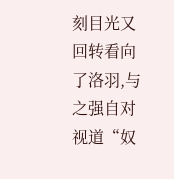刻目光又回转看向了洛羽,与之强自对视道“奴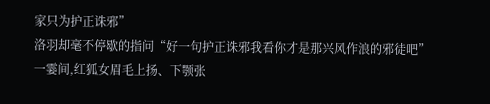家只为护正诛邪”
洛羽却毫不停歇的指问“好一句护正诛邪我看你才是那兴风作浪的邪徒吧”
一霎间,红狐女眉毛上扬、下颚张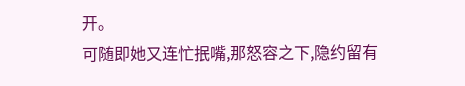开。
可随即她又连忙抿嘴,那怒容之下,隐约留有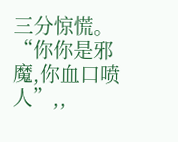三分惊慌。
“你你是邪魔,你血口喷人”,,